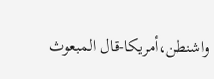واشنطن،أمريكا-قال المبعوث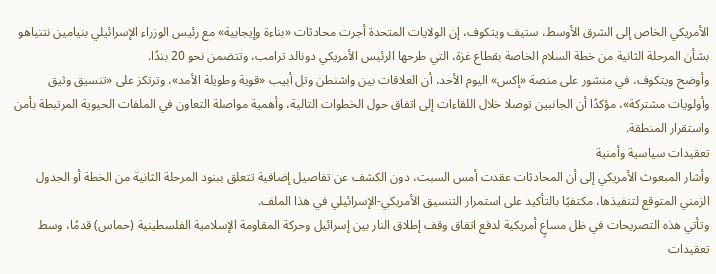الأمريكي الخاص إلى الشرق الأوسط، ستيف ويتكوف، إن الولايات المتحدة أجرت محادثات «بناءة وإيجابية» مع رئيس الوزراء الإسرائيلي بنيامين نتنياهو بشأن المرحلة الثانية من خطة السلام الخاصة بقطاع غزة، التي طرحها الرئيس الأمريكي دونالد ترامب، وتتضمن نحو 20 بندًا.
وأوضح ويتكوف، في منشور على منصة «إكس» اليوم الأحد، أن العلاقات بين واشنطن وتل أبيب «قوية وطويلة الأمد»، وترتكز على «تنسيق وثيق وأولويات مشتركة»، مؤكدًا أن الجانبين توصلا خلال اللقاءات إلى اتفاق حول الخطوات التالية، وأهمية مواصلة التعاون في الملفات الحيوية المرتبطة بأمن واستقرار المنطقة.
تعقيدات سياسية وأمنية
وأشار المبعوث الأمريكي إلى أن المحادثات عقدت أمس السبت، دون الكشف عن تفاصيل إضافية تتعلق ببنود المرحلة الثانية من الخطة أو الجدول الزمني المتوقع لتنفيذها، مكتفيًا بالتأكيد على استمرار التنسيق الأمريكي-الإسرائيلي في هذا الملف.
وتأتي هذه التصريحات في ظل مساعٍ أمريكية لدفع اتفاق وقف إطلاق النار بين إسرائيل وحركة المقاومة الإسلامية الفلسطينية (حماس) قدمًا، وسط تعقيدات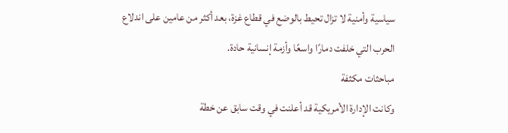سياسية وأمنية لا تزال تحيط بالوضع في قطاع غزة، بعد أكثر من عامين على اندلاع الحرب التي خلفت دمارًا واسعًا وأزمة إنسانية حادة.
مباحثات مكثفة
وكانت الإدارة الأمريكية قد أعلنت في وقت سابق عن خطة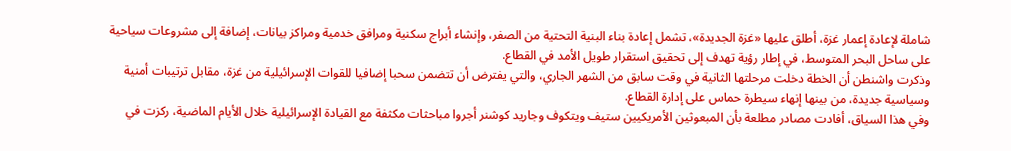شاملة لإعادة إعمار غزة، أطلق عليها «غزة الجديدة»، تشمل إعادة بناء البنية التحتية من الصفر، وإنشاء أبراج سكنية ومرافق خدمية ومراكز بيانات، إضافة إلى مشروعات سياحية على ساحل البحر المتوسط، في إطار رؤية تهدف إلى تحقيق استقرار طويل الأمد في القطاع.
وذكرت واشنطن أن الخطة دخلت مرحلتها الثانية في وقت سابق من الشهر الجاري، والتي يفترض أن تتضمن سحبا إضافيا للقوات الإسرائيلية من غزة، مقابل ترتيبات أمنية وسياسية جديدة، من بينها إنهاء سيطرة حماس على إدارة القطاع.
وفي هذا السياق، أفادت مصادر مطلعة بأن المبعوثين الأمريكيين ستيف ويتكوف وجاريد كوشنر أجروا مباحثات مكثفة مع القيادة الإسرائيلية خلال الأيام الماضية، ركزت في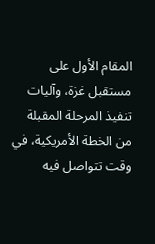المقام الأول على مستقبل غزة، وآليات تنفيذ المرحلة المقبلة من الخطة الأمريكية، في وقت تتواصل فيه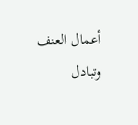أعمال العنف وتبادل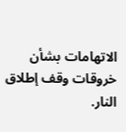الاتهامات بشأن خروقات وقف إطلاق النار.